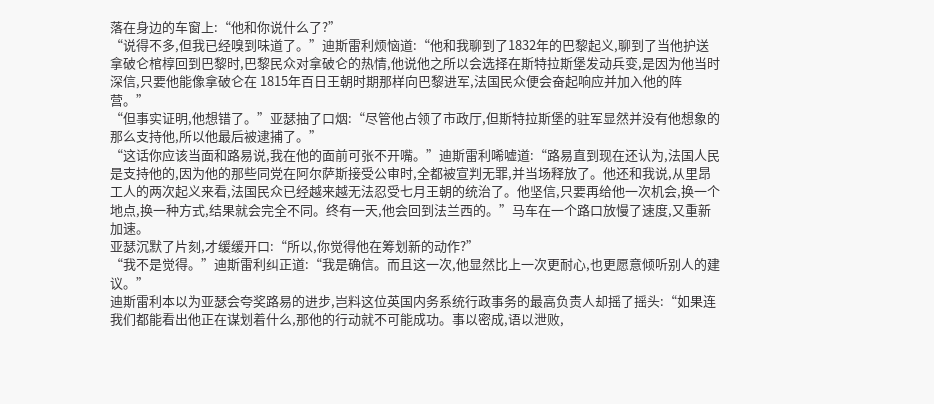落在身边的车窗上:“他和你说什么了?”
“说得不多,但我已经嗅到味道了。”迪斯雷利烦恼道:“他和我聊到了1832年的巴黎起义,聊到了当他护送拿破仑棺椁回到巴黎时,巴黎民众对拿破仑的热情,他说他之所以会选择在斯特拉斯堡发动兵变,是因为他当时深信,只要他能像拿破仑在 1815年百日王朝时期那样向巴黎进军,法国民众便会奋起响应并加入他的阵营。”
“但事实证明,他想错了。”亚瑟抽了口烟:“尽管他占领了市政厅,但斯特拉斯堡的驻军显然并没有他想象的那么支持他,所以他最后被逮捕了。”
“这话你应该当面和路易说,我在他的面前可张不开嘴。”迪斯雷利唏嘘道:“路易直到现在还认为,法国人民是支持他的,因为他的那些同党在阿尔萨斯接受公审时,全都被宣判无罪,并当场释放了。他还和我说,从里昂工人的两次起义来看,法国民众已经越来越无法忍受七月王朝的统治了。他坚信,只要再给他一次机会,换一个地点,换一种方式,结果就会完全不同。终有一天,他会回到法兰西的。”马车在一个路口放慢了速度,又重新加速。
亚瑟沉默了片刻,才缓缓开口:“所以,你觉得他在筹划新的动作?”
“我不是觉得。”迪斯雷利纠正道:“我是确信。而且这一次,他显然比上一次更耐心,也更愿意倾听别人的建议。”
迪斯雷利本以为亚瑟会夸奖路易的进步,岂料这位英国内务系统行政事务的最高负责人却摇了摇头:“如果连我们都能看出他正在谋划着什么,那他的行动就不可能成功。事以密成,语以泄败,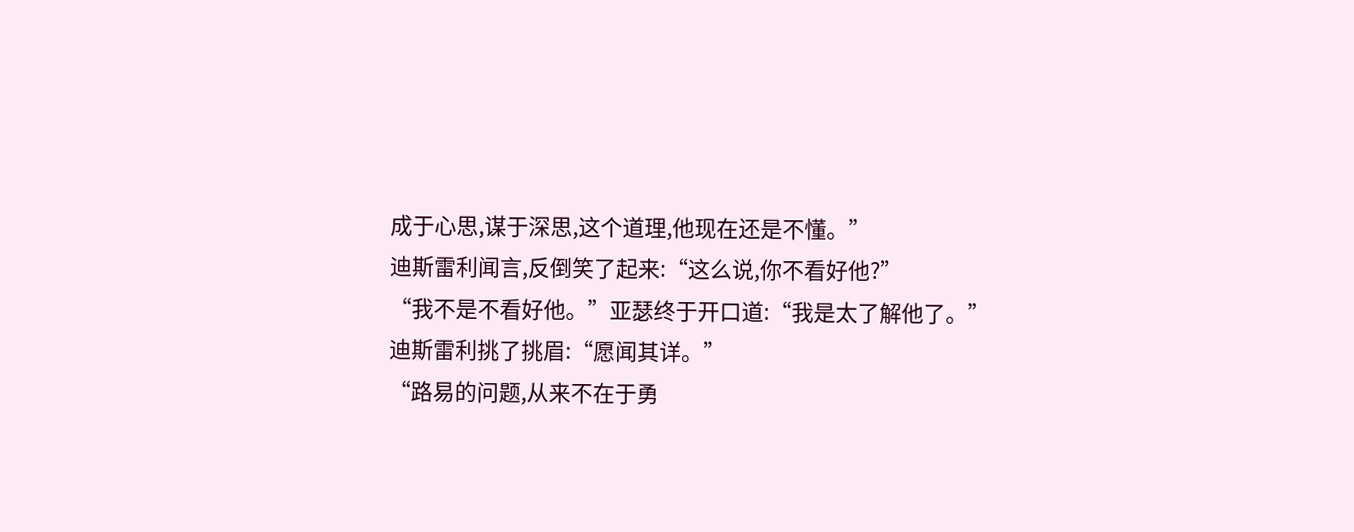成于心思,谋于深思,这个道理,他现在还是不懂。”
迪斯雷利闻言,反倒笑了起来:“这么说,你不看好他?”
“我不是不看好他。”亚瑟终于开口道:“我是太了解他了。”
迪斯雷利挑了挑眉:“愿闻其详。”
“路易的问题,从来不在于勇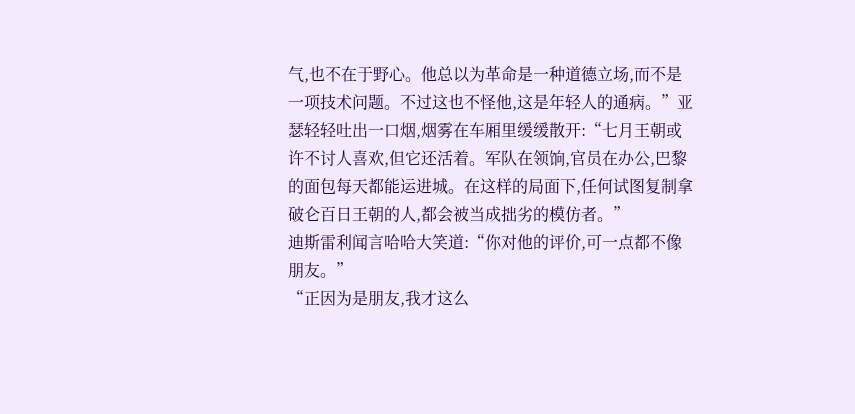气,也不在于野心。他总以为革命是一种道德立场,而不是一项技术问题。不过这也不怪他,这是年轻人的通病。”亚瑟轻轻吐出一口烟,烟雾在车厢里缓缓散开:“七月王朝或许不讨人喜欢,但它还活着。军队在领饷,官员在办公,巴黎的面包每天都能运进城。在这样的局面下,任何试图复制拿破仑百日王朝的人,都会被当成拙劣的模仿者。”
迪斯雷利闻言哈哈大笑道:“你对他的评价,可一点都不像朋友。”
“正因为是朋友,我才这么